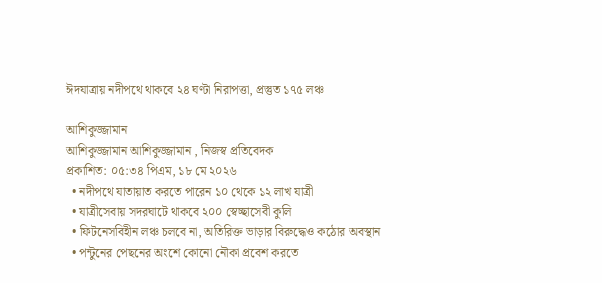ঈদযাত্রায় নদীপথে থাকবে ২৪ ঘণ্টা নিরাপত্তা, প্রস্তুত ১৭৫ লঞ্চ

আশিকুজ্জামান
আশিকুজ্জামান আশিকুজ্জামান , নিজস্ব প্রতিবেদক
প্রকাশিত: ০৫:৩৪ পিএম, ১৮ মে ২০২৬
  • নদীপথে যাতায়াত করতে পারেন ১০ থেকে ১২ লাখ যাত্রী
  • যাত্রীসেবায় সদরঘাটে থাকবে ২০০ স্বেচ্ছাসেবী কুলি
  • ফিটনেসবিহীন লঞ্চ চলবে না, অতিরিক্ত ভাড়ার বিরুদ্ধেও কঠোর অবস্থান
  • পন্টুনের পেছনের অংশে কোনো নৌকা প্রবেশ করতে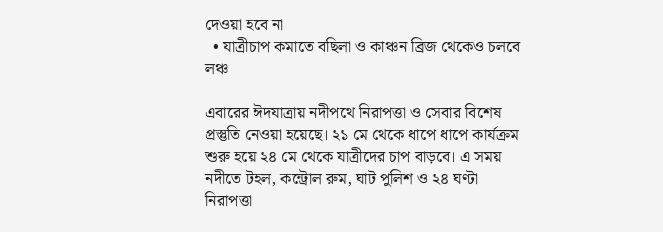দেওয়া হবে না
  • যাত্রীচাপ কমাতে বছিলা ও কাঞ্চন ব্রিজ থেকেও চলবে লঞ্চ

এবারের ঈদযাত্রায় নদীপথে নিরাপত্তা ও সেবার বিশেষ প্রস্তুতি নেওয়া হয়েছে। ২১ মে থেকে ধাপে ধাপে কার্যক্রম শুরু হয়ে ২৪ মে থেকে যাত্রীদের চাপ বাড়বে। এ সময় নদীতে টহল, কন্ট্রোল রুম, ঘাট পুলিশ ও ২৪ ঘণ্টা নিরাপত্তা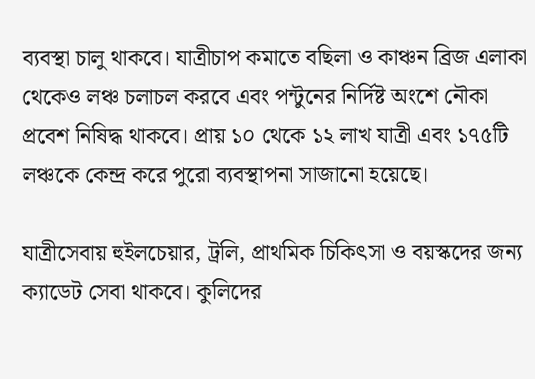ব্যবস্থা চালু থাকবে। যাত্রীচাপ কমাতে বছিলা ও কাঞ্চন ব্রিজ এলাকা থেকেও লঞ্চ চলাচল করবে এবং পন্টুনের নির্দিষ্ট অংশে নৌকা প্রবেশ নিষিদ্ধ থাকবে। প্রায় ১০ থেকে ১২ লাখ যাত্রী এবং ১৭৫টি লঞ্চকে কেন্দ্র করে পুরো ব্যবস্থাপনা সাজানো হয়েছে।

যাত্রীসেবায় হুইলচেয়ার, ট্রলি, প্রাথমিক চিকিৎসা ও বয়স্কদের জন্য ক্যাডেট সেবা থাকবে। কুলিদের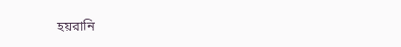হয়রানি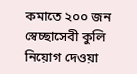কমাতে ২০০ জন স্বেচ্ছাসেবী কুলি নিয়োগ দেওয়া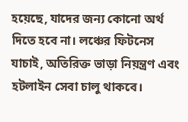হয়েছে, যাদের জন্য কোনো অর্থ দিতে হবে না। লঞ্চের ফিটনেস যাচাই, অতিরিক্ত ভাড়া নিয়ন্ত্রণ এবং হটলাইন সেবা চালু থাকবে।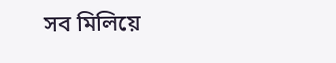সব মিলিয়ে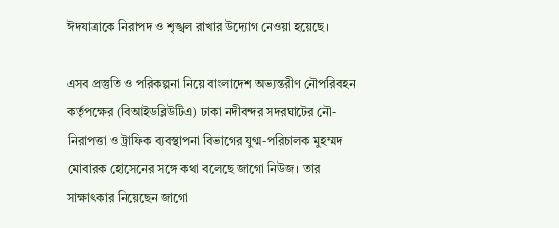ঈদযাত্রাকে নিরাপদ ও শৃঙ্খল রাখার উদ্যোগ নেওয়া হয়েছে।

এসব প্রস্তুতি ও পরিকল্পনা নিয়ে বাংলাদেশ অভ্যন্তরীণ নৌপরিবহন কর্তৃপক্ষের (বিআইডব্লিউটিএ) ঢাকা নদীবন্দর সদরঘাটের নৌ-নিরাপত্তা ও ট্রাফিক ব্যবস্থাপনা বিভাগের যুগ্ম-পরিচালক মুহম্মদ মোবারক হোসেনের সঙ্গে কথা বলেছে জাগো নিউজ। তার সাক্ষাৎকার নিয়েছেন জাগো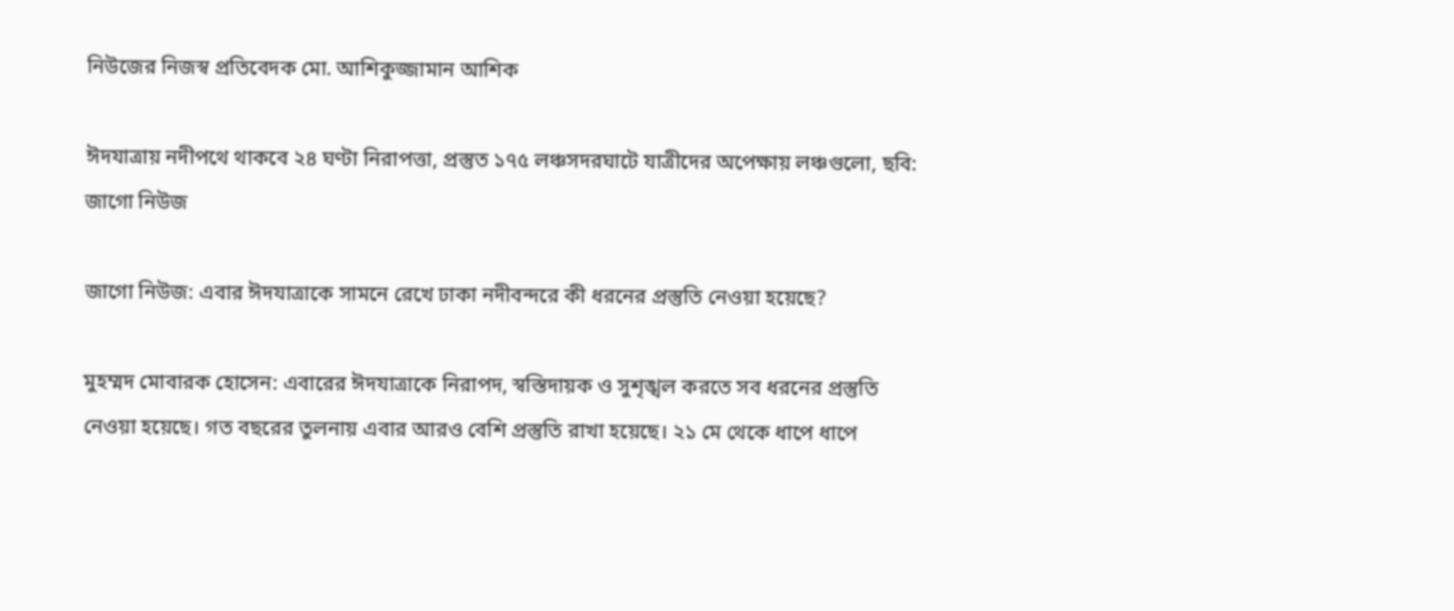নিউজের নিজস্ব প্রতিবেদক মো. আশিকুজ্জামান আশিক

ঈদযাত্রায় নদীপথে থাকবে ২৪ ঘণ্টা নিরাপত্তা, প্রস্তুত ১৭৫ লঞ্চসদরঘাটে যাত্রীদের অপেক্ষায় লঞ্চগুলো, ছবি: জাগো নিউজ

জাগো নিউজ: এবার ঈদযাত্রাকে সামনে রেখে ঢাকা নদীবন্দরে কী ধরনের প্রস্তুতি নেওয়া হয়েছে?

মুহম্মদ মোবারক হোসেন: এবারের ঈদযাত্রাকে নিরাপদ, স্বস্তিদায়ক ও সুশৃঙ্খল করতে সব ধরনের প্রস্তুতি নেওয়া হয়েছে। গত বছরের তুলনায় এবার আরও বেশি প্রস্তুতি রাখা হয়েছে। ২১ মে থেকে ধাপে ধাপে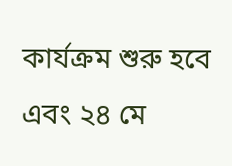কার্যক্রম শুরু হবে এবং ২৪ মে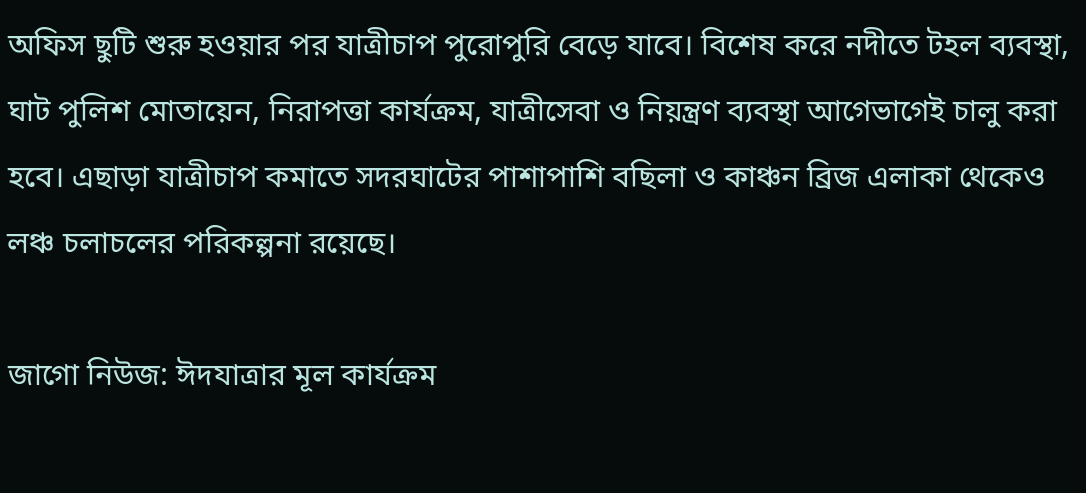অফিস ছুটি শুরু হওয়ার পর যাত্রীচাপ পুরোপুরি বেড়ে যাবে। বিশেষ করে নদীতে টহল ব্যবস্থা, ঘাট পুলিশ মোতায়েন, নিরাপত্তা কার্যক্রম, যাত্রীসেবা ও নিয়ন্ত্রণ ব্যবস্থা আগেভাগেই চালু করা হবে। এছাড়া যাত্রীচাপ কমাতে সদরঘাটের পাশাপাশি বছিলা ও কাঞ্চন ব্রিজ এলাকা থেকেও লঞ্চ চলাচলের পরিকল্পনা রয়েছে।

জাগো নিউজ: ঈদযাত্রার মূল কার্যক্রম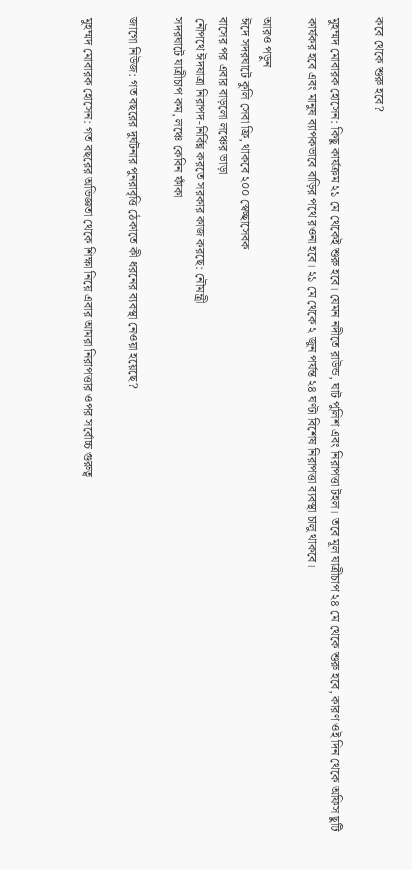কবে থেকে শুরু হবে?

মুহম্মদ মোবারক হোসেন: কিছু কার্যক্রম ২১ মে থেকেই শুরু হবে। যেমন নদীতে রাউন্ড, ঘাট পুলিশ এবং নিরাপত্তা টহল। তবে মূল যাত্রীচাপ ২৪ মে থেকে শুরু হবে, কারণ ওই দিন থেকে অফিস ছুটি কার্যকর হবে এবং মানুষ ব্যাপকভাবে বাড়ির পথে রওনা হবে। ২১ মে থেকে ২ জুন পর্যন্ত ২৪ ঘণ্টা বিশেষ নিরাপত্তা ব্যবস্থা চালু থাকবে।

আরও পড়ুন
ঈদে সদরঘাটে কুলি সেবা ফ্রি, থাকবে ২০০ স্বেচ্ছাসেবক
বাসের পর এবার বাড়লো লঞ্চের ভাড়া
নৌপথে ঈদযাত্রা নিরাপদ-নির্বিঘ্ন করতে সরকার কাজ করছে: নৌমন্ত্রী
সদরঘাটে যাত্রীচাপ কম, লঞ্চে কেবিন ফাঁকা

জাগো নিউজ: গত বছরের দুর্ঘটনার পুনরাবৃত্তি ঠেকাতে কী ধরনের ব্যবস্থা নেওয়া হয়েছে?

মুহম্মদ মোবারক হোসেন: গত বছরের অভিজ্ঞতা থেকে শিক্ষা নিয়ে এবার আমরা নিরাপত্তার ওপর সর্বোচ্চ গুরুত্ব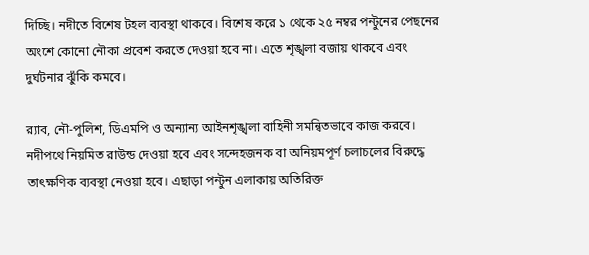দিচ্ছি। নদীতে বিশেষ টহল ব্যবস্থা থাকবে। বিশেষ করে ১ থেকে ২৫ নম্বর পন্টুনের পেছনের অংশে কোনো নৌকা প্রবেশ করতে দেওয়া হবে না। এতে শৃঙ্খলা বজায় থাকবে এবং দুর্ঘটনার ঝুঁকি কমবে।

র‍্যাব, নৌ-পুলিশ, ডিএমপি ও অন্যান্য আইনশৃঙ্খলা বাহিনী সমন্বিতভাবে কাজ করবে। নদীপথে নিয়মিত রাউন্ড দেওয়া হবে এবং সন্দেহজনক বা অনিয়মপূর্ণ চলাচলের বিরুদ্ধে তাৎক্ষণিক ব্যবস্থা নেওয়া হবে। এছাড়া পন্টুন এলাকায় অতিরিক্ত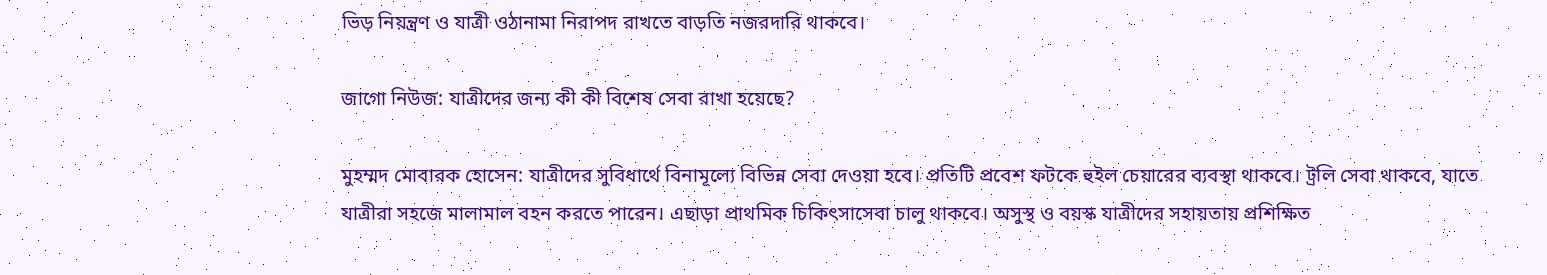ভিড় নিয়ন্ত্রণ ও যাত্রী ওঠানামা নিরাপদ রাখতে বাড়তি নজরদারি থাকবে।

জাগো নিউজ: যাত্রীদের জন্য কী কী বিশেষ সেবা রাখা হয়েছে?

মুহম্মদ মোবারক হোসেন: যাত্রীদের সুবিধার্থে বিনামূল্যে বিভিন্ন সেবা দেওয়া হবে। প্রতিটি প্রবেশ ফটকে হুইল চেয়ারের ব্যবস্থা থাকবে। ট্রলি সেবা থাকবে, যাতে যাত্রীরা সহজে মালামাল বহন করতে পারেন। এছাড়া প্রাথমিক চিকিৎসাসেবা চালু থাকবে। অসুস্থ ও বয়স্ক যাত্রীদের সহায়তায় প্রশিক্ষিত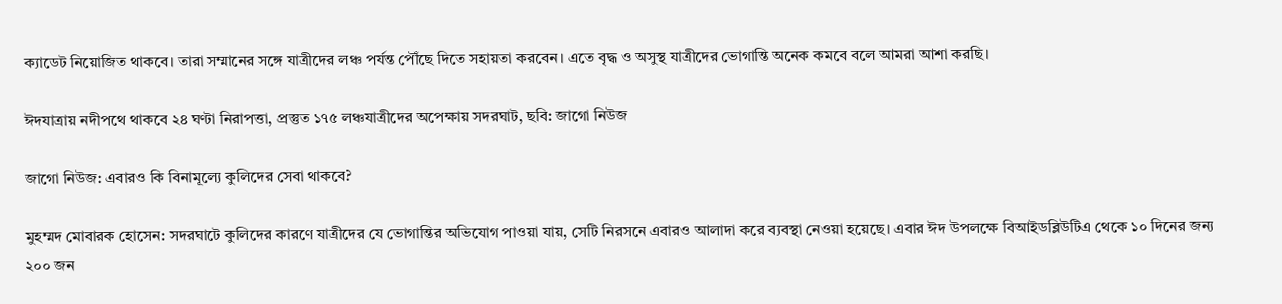ক্যাডেট নিয়োজিত থাকবে। তারা সম্মানের সঙ্গে যাত্রীদের লঞ্চ পর্যন্ত পৌঁছে দিতে সহায়তা করবেন। এতে বৃদ্ধ ও অসুস্থ যাত্রীদের ভোগান্তি অনেক কমবে বলে আমরা আশা করছি।

ঈদযাত্রায় নদীপথে থাকবে ২৪ ঘণ্টা নিরাপত্তা, প্রস্তুত ১৭৫ লঞ্চযাত্রীদের অপেক্ষায় সদরঘাট, ছবি: জাগো নিউজ

জাগো নিউজ: এবারও কি বিনামূল্যে কুলিদের সেবা থাকবে?

মুহম্মদ মোবারক হোসেন: সদরঘাটে কুলিদের কারণে যাত্রীদের যে ভোগান্তির অভিযোগ পাওয়া যায়, সেটি নিরসনে এবারও আলাদা করে ব্যবস্থা নেওয়া হয়েছে। এবার ঈদ উপলক্ষে বিআইডব্লিউটিএ থেকে ১০ দিনের জন্য ২০০ জন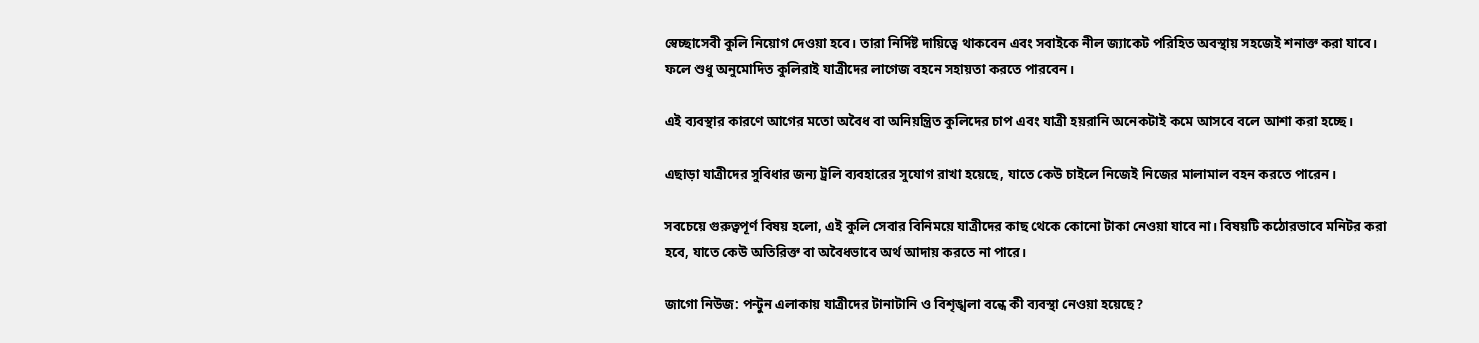স্বেচ্ছাসেবী কুলি নিয়োগ দেওয়া হবে। তারা নির্দিষ্ট দায়িত্বে থাকবেন এবং সবাইকে নীল জ্যাকেট পরিহিত অবস্থায় সহজেই শনাক্ত করা যাবে। ফলে শুধু অনুমোদিত কুলিরাই যাত্রীদের লাগেজ বহনে সহায়তা করতে পারবেন।

এই ব্যবস্থার কারণে আগের মতো অবৈধ বা অনিয়ন্ত্রিত কুলিদের চাপ এবং যাত্রী হয়রানি অনেকটাই কমে আসবে বলে আশা করা হচ্ছে।

এছাড়া যাত্রীদের সুবিধার জন্য ট্রলি ব্যবহারের সুযোগ রাখা হয়েছে, যাতে কেউ চাইলে নিজেই নিজের মালামাল বহন করতে পারেন।

সবচেয়ে গুরুত্বপূর্ণ বিষয় হলো, এই কুলি সেবার বিনিময়ে যাত্রীদের কাছ থেকে কোনো টাকা নেওয়া যাবে না। বিষয়টি কঠোরভাবে মনিটর করা হবে, যাতে কেউ অতিরিক্ত বা অবৈধভাবে অর্থ আদায় করতে না পারে।

জাগো নিউজ: পন্টুন এলাকায় যাত্রীদের টানাটানি ও বিশৃঙ্খলা বন্ধে কী ব্যবস্থা নেওয়া হয়েছে?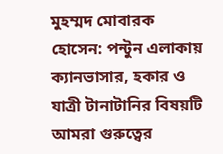মুহম্মদ মোবারক হোসেন: পন্টুন এলাকায় ক্যানভাসার, হকার ও যাত্রী টানাটানির বিষয়টি আমরা গুরুত্বের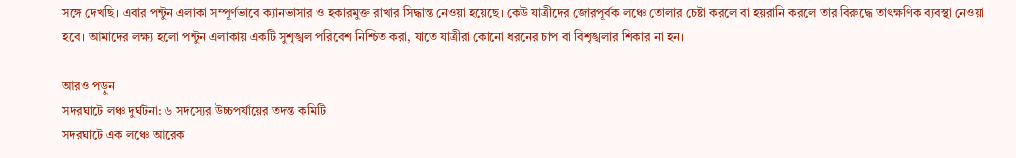সঙ্গে দেখছি। এবার পন্টুন এলাকা সম্পূর্ণভাবে ক্যানভাসার ও হকারমুক্ত রাখার সিদ্ধান্ত নেওয়া হয়েছে। কেউ যাত্রীদের জোরপূর্বক লঞ্চে তোলার চেষ্টা করলে বা হয়রানি করলে তার বিরুদ্ধে তাৎক্ষণিক ব্যবস্থা নেওয়া হবে। আমাদের লক্ষ্য হলো পন্টুন এলাকায় একটি সুশৃঙ্খল পরিবেশ নিশ্চিত করা, যাতে যাত্রীরা কোনো ধরনের চাপ বা বিশৃঙ্খলার শিকার না হন।

আরও পড়ুন
সদরঘাটে লঞ্চ দুর্ঘটনা: ৬ সদস্যের উচ্চপর্যায়ের তদন্ত কমিটি
সদরঘাটে এক লঞ্চে আরেক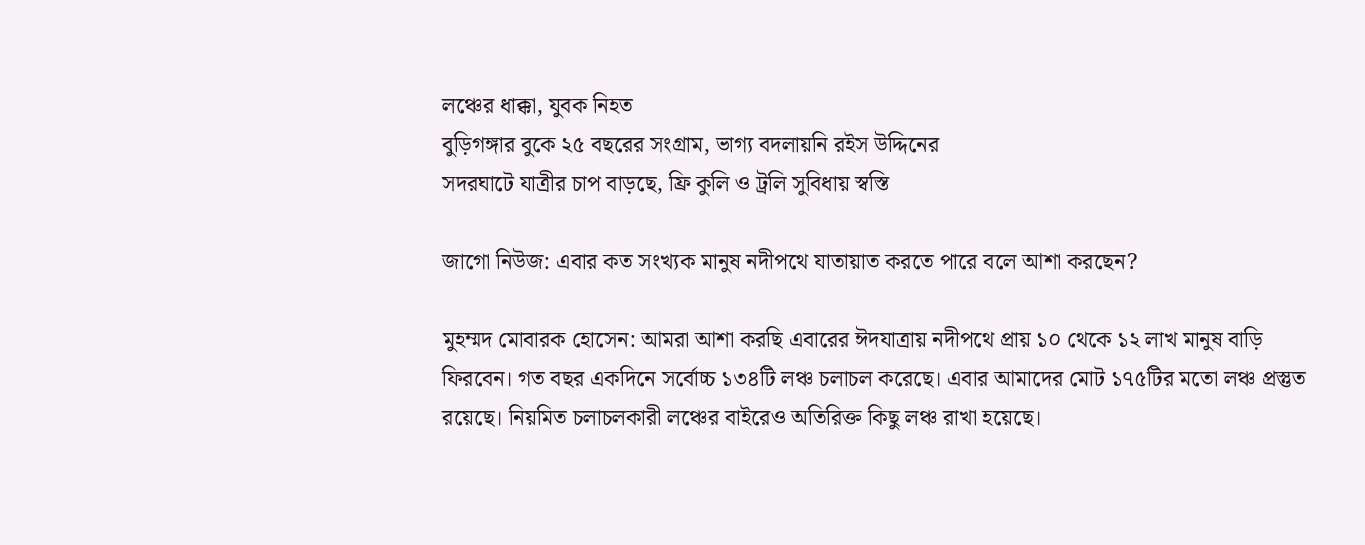লঞ্চের ধাক্কা, যুবক নিহত
বুড়িগঙ্গার বুকে ২৫ বছরের সংগ্রাম, ভাগ্য বদলায়নি রইস উদ্দিনের
সদরঘাটে যাত্রীর চাপ বাড়ছে, ফ্রি কুলি ও ট্রলি সুবিধায় স্বস্তি

জাগো নিউজ: এবার কত সংখ্যক মানুষ নদীপথে যাতায়াত করতে পারে বলে আশা করছেন?

মুহম্মদ মোবারক হোসেন: আমরা আশা করছি এবারের ঈদযাত্রায় নদীপথে প্রায় ১০ থেকে ১২ লাখ মানুষ বাড়ি ফিরবেন। গত বছর একদিনে সর্বোচ্চ ১৩৪টি লঞ্চ চলাচল করেছে। এবার আমাদের মোট ১৭৫টির মতো লঞ্চ প্রস্তুত রয়েছে। নিয়মিত চলাচলকারী লঞ্চের বাইরেও অতিরিক্ত কিছু লঞ্চ রাখা হয়েছে।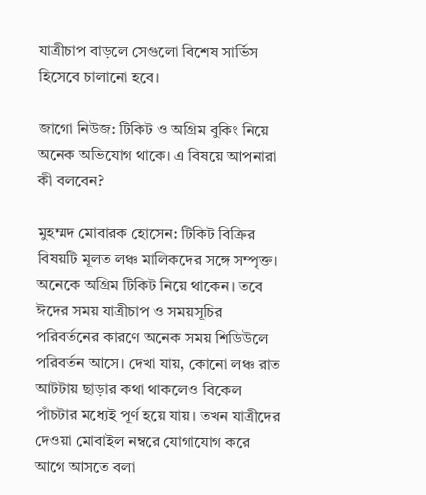যাত্রীচাপ বাড়লে সেগুলো বিশেষ সার্ভিস হিসেবে চালানো হবে।

জাগো নিউজ: টিকিট ও অগ্রিম বুকিং নিয়ে অনেক অভিযোগ থাকে। এ বিষয়ে আপনারা কী বলবেন?

মুহম্মদ মোবারক হোসেন: টিকিট বিক্রির বিষয়টি মূলত লঞ্চ মালিকদের সঙ্গে সম্পৃক্ত। অনেকে অগ্রিম টিকিট নিয়ে থাকেন। তবে ঈদের সময় যাত্রীচাপ ও সময়সূচির পরিবর্তনের কারণে অনেক সময় শিডিউলে পরিবর্তন আসে। দেখা যায়, কোনো লঞ্চ রাত আটটায় ছাড়ার কথা থাকলেও বিকেল পাঁচটার মধ্যেই পূর্ণ হয়ে যায়। তখন যাত্রীদের দেওয়া মোবাইল নম্বরে যোগাযোগ করে আগে আসতে বলা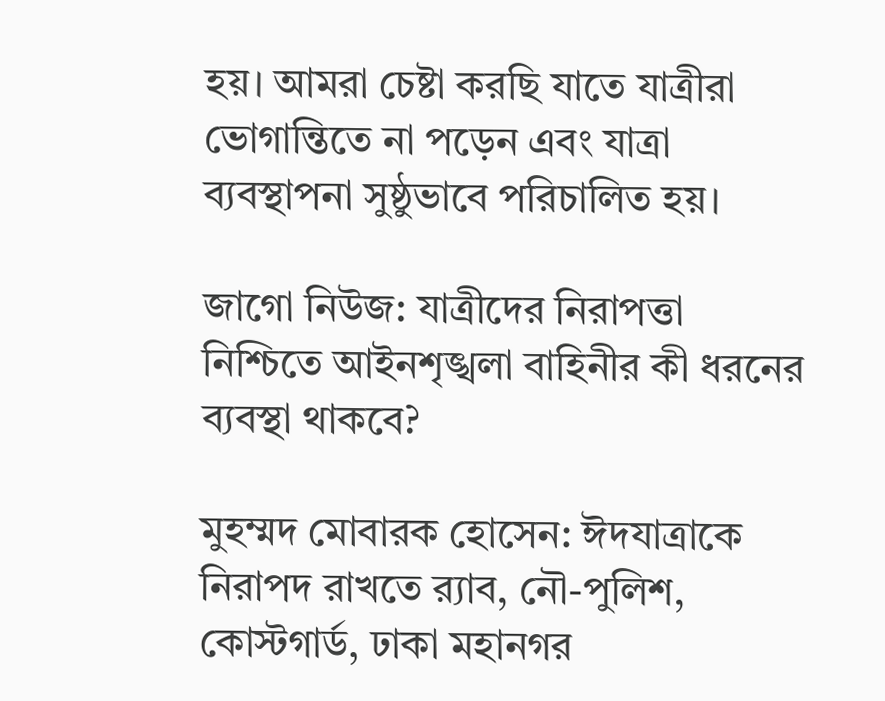হয়। আমরা চেষ্টা করছি যাতে যাত্রীরা ভোগান্তিতে না পড়েন এবং যাত্রা ব্যবস্থাপনা সুষ্ঠুভাবে পরিচালিত হয়।

জাগো নিউজ: যাত্রীদের নিরাপত্তা নিশ্চিতে আইনশৃঙ্খলা বাহিনীর কী ধরনের ব্যবস্থা থাকবে?

মুহম্মদ মোবারক হোসেন: ঈদযাত্রাকে নিরাপদ রাখতে র‍্যাব, নৌ-পুলিশ, কোস্টগার্ড, ঢাকা মহানগর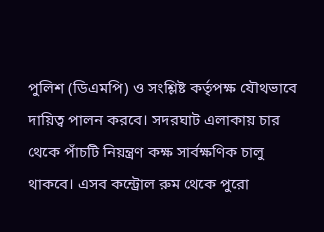পুলিশ (ডিএমপি) ও সংশ্লিষ্ট কর্তৃপক্ষ যৌথভাবে দায়িত্ব পালন করবে। সদরঘাট এলাকায় চার থেকে পাঁচটি নিয়ন্ত্রণ কক্ষ সার্বক্ষণিক চালু থাকবে। এসব কন্ট্রোল রুম থেকে পুরো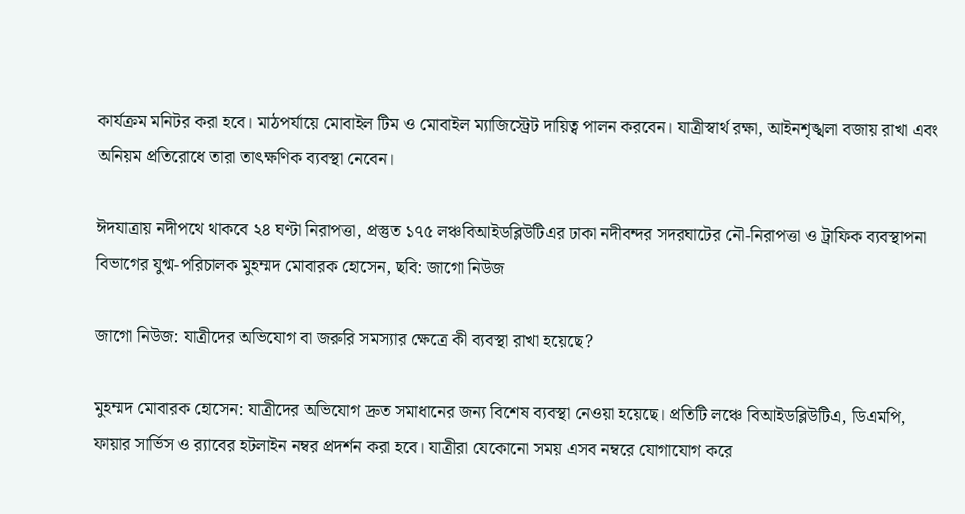কার্যক্রম মনিটর করা হবে। মাঠপর্যায়ে মোবাইল টিম ও মোবাইল ম্যাজিস্ট্রেট দায়িত্ব পালন করবেন। যাত্রীস্বার্থ রক্ষা, আইনশৃঙ্খলা বজায় রাখা এবং অনিয়ম প্রতিরোধে তারা তাৎক্ষণিক ব্যবস্থা নেবেন।

ঈদযাত্রায় নদীপথে থাকবে ২৪ ঘণ্টা নিরাপত্তা, প্রস্তুত ১৭৫ লঞ্চবিআইডব্লিউটিএর ঢাকা নদীবন্দর সদরঘাটের নৌ-নিরাপত্তা ও ট্রাফিক ব্যবস্থাপনা বিভাগের যুগ্ম-পরিচালক মুহম্মদ মোবারক হোসেন, ছবি: জাগো নিউজ

জাগো নিউজ: যাত্রীদের অভিযোগ বা জরুরি সমস্যার ক্ষেত্রে কী ব্যবস্থা রাখা হয়েছে?

মুহম্মদ মোবারক হোসেন: যাত্রীদের অভিযোগ দ্রুত সমাধানের জন্য বিশেষ ব্যবস্থা নেওয়া হয়েছে। প্রতিটি লঞ্চে বিআইডব্লিউটিএ, ডিএমপি, ফায়ার সার্ভিস ও র‍্যাবের হটলাইন নম্বর প্রদর্শন করা হবে। যাত্রীরা যেকোনো সময় এসব নম্বরে যোগাযোগ করে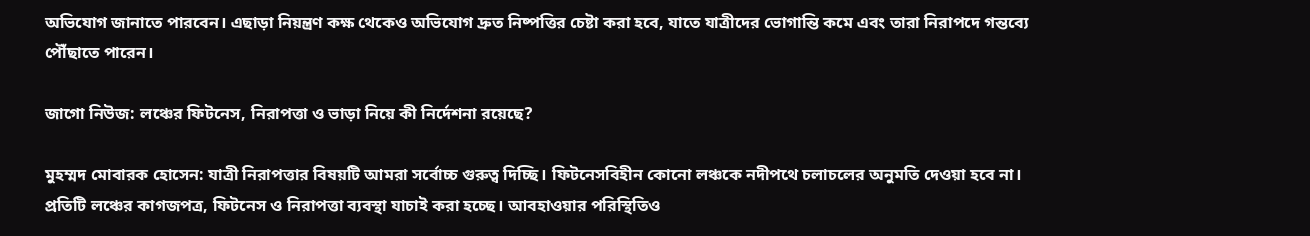অভিযোগ জানাতে পারবেন। এছাড়া নিয়ন্ত্রণ কক্ষ থেকেও অভিযোগ দ্রুত নিষ্পত্তির চেষ্টা করা হবে, যাতে যাত্রীদের ভোগান্তি কমে এবং তারা নিরাপদে গন্তব্যে পৌঁছাতে পারেন।

জাগো নিউজ: লঞ্চের ফিটনেস, নিরাপত্তা ও ভাড়া নিয়ে কী নির্দেশনা রয়েছে?

মুহম্মদ মোবারক হোসেন: যাত্রী নিরাপত্তার বিষয়টি আমরা সর্বোচ্চ গুরুত্ব দিচ্ছি। ফিটনেসবিহীন কোনো লঞ্চকে নদীপথে চলাচলের অনুমতি দেওয়া হবে না। প্রতিটি লঞ্চের কাগজপত্র, ফিটনেস ও নিরাপত্তা ব্যবস্থা যাচাই করা হচ্ছে। আবহাওয়ার পরিস্থিতিও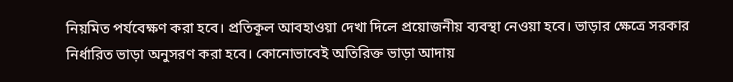নিয়মিত পর্যবেক্ষণ করা হবে। প্রতিকূল আবহাওয়া দেখা দিলে প্রয়োজনীয় ব্যবস্থা নেওয়া হবে। ভাড়ার ক্ষেত্রে সরকার নির্ধারিত ভাড়া অনুসরণ করা হবে। কোনোভাবেই অতিরিক্ত ভাড়া আদায়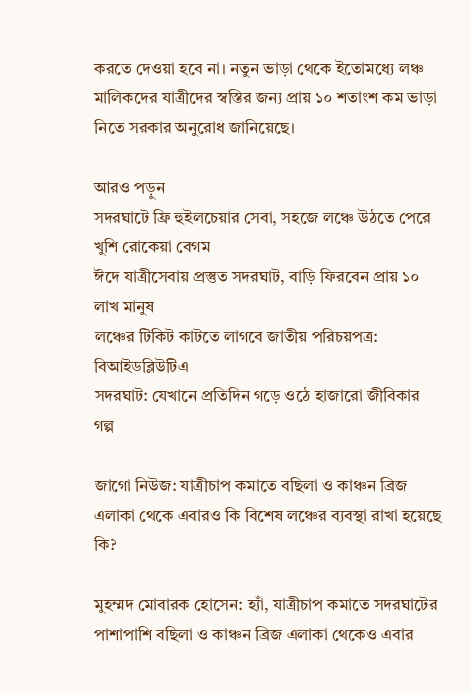করতে দেওয়া হবে না। নতুন ভাড়া থেকে ইতোমধ্যে লঞ্চ মালিকদের যাত্রীদের স্বস্তির জন্য প্রায় ১০ শতাংশ কম ভাড়া নিতে সরকার অনুরোধ জানিয়েছে।

আরও পড়ুন
সদরঘাটে ফ্রি হুইলচেয়ার সেবা, সহজে লঞ্চে উঠতে পেরে খুশি রোকেয়া বেগম
ঈদে যাত্রীসেবায় প্রস্তুত সদরঘাট, বাড়ি ফিরবেন প্রায় ১০ লাখ মানুষ
লঞ্চের টিকিট কাটতে লাগবে জাতীয় পরিচয়পত্র: বিআইডব্লিউটিএ
সদরঘাট: যেখানে প্রতিদিন গড়ে ওঠে হাজারো জীবিকার গল্প

জাগো নিউজ: যাত্রীচাপ কমাতে বছিলা ও কাঞ্চন ব্রিজ এলাকা থেকে এবারও কি বিশেষ লঞ্চের ব্যবস্থা রাখা হয়েছে কি?

মুহম্মদ মোবারক হোসেন: হ্যাঁ, যাত্রীচাপ কমাতে সদরঘাটের পাশাপাশি বছিলা ও কাঞ্চন ব্রিজ এলাকা থেকেও এবার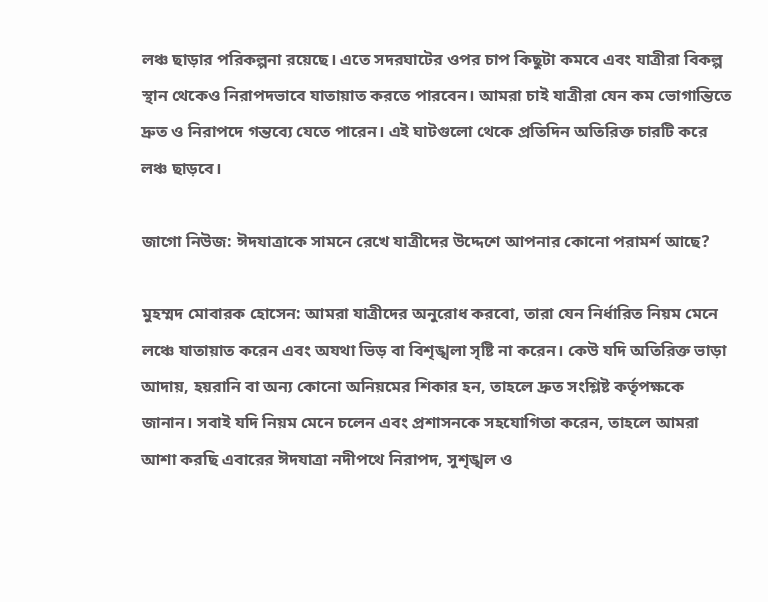লঞ্চ ছাড়ার পরিকল্পনা রয়েছে। এতে সদরঘাটের ওপর চাপ কিছুটা কমবে এবং যাত্রীরা বিকল্প স্থান থেকেও নিরাপদভাবে যাতায়াত করতে পারবেন। আমরা চাই যাত্রীরা যেন কম ভোগান্তিতে দ্রুত ও নিরাপদে গন্তব্যে যেতে পারেন। এই ঘাটগুলো থেকে প্রতিদিন অতিরিক্ত চারটি করে লঞ্চ ছাড়বে।

জাগো নিউজ: ঈদযাত্রাকে সামনে রেখে যাত্রীদের উদ্দেশে আপনার কোনো পরামর্শ আছে?

মুহম্মদ মোবারক হোসেন: আমরা যাত্রীদের অনুরোধ করবো, তারা যেন নির্ধারিত নিয়ম মেনে লঞ্চে যাতায়াত করেন এবং অযথা ভিড় বা বিশৃঙ্খলা সৃষ্টি না করেন। কেউ যদি অতিরিক্ত ভাড়া আদায়, হয়রানি বা অন্য কোনো অনিয়মের শিকার হন, তাহলে দ্রুত সংশ্লিষ্ট কর্তৃপক্ষকে জানান। সবাই যদি নিয়ম মেনে চলেন এবং প্রশাসনকে সহযোগিতা করেন, তাহলে আমরা আশা করছি এবারের ঈদযাত্রা নদীপথে নিরাপদ, সুশৃঙ্খল ও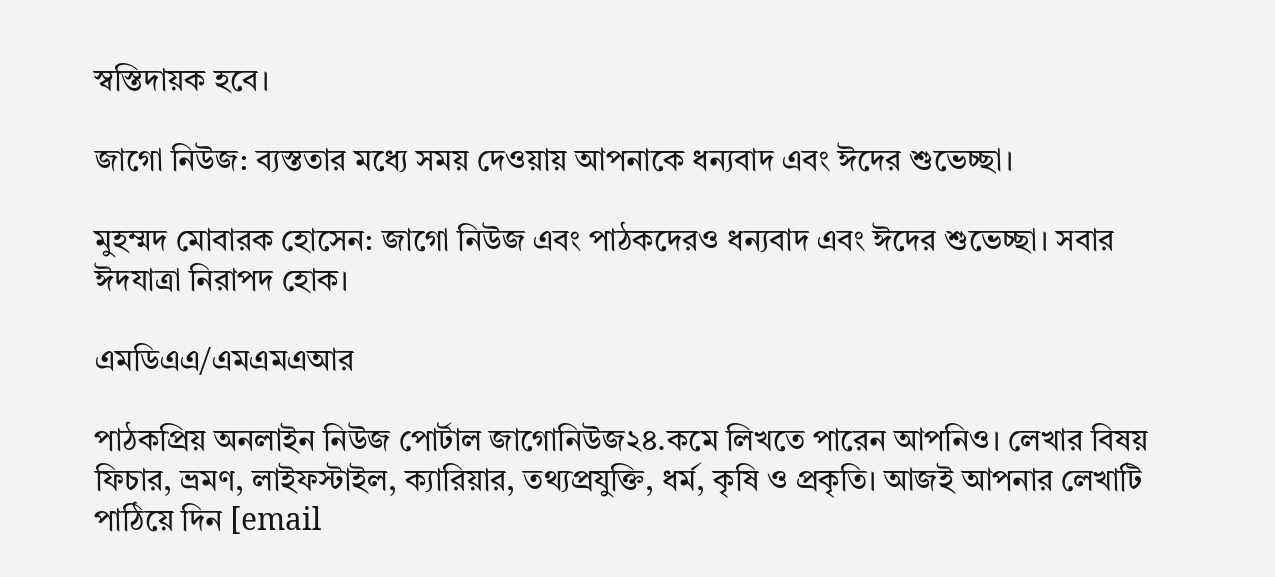স্বস্তিদায়ক হবে।

জাগো নিউজ: ব্যস্ততার মধ্যে সময় দেওয়ায় আপনাকে ধন্যবাদ এবং ঈদের শুভেচ্ছা।

মুহম্মদ মোবারক হোসেন: জাগো নিউজ এবং পাঠকদেরও ধন্যবাদ এবং ঈদের শুভেচ্ছা। সবার ঈদযাত্রা নিরাপদ হোক।

এমডিএএ/এমএমএআর

পাঠকপ্রিয় অনলাইন নিউজ পোর্টাল জাগোনিউজ২৪.কমে লিখতে পারেন আপনিও। লেখার বিষয় ফিচার, ভ্রমণ, লাইফস্টাইল, ক্যারিয়ার, তথ্যপ্রযুক্তি, ধর্ম, কৃষি ও প্রকৃতি। আজই আপনার লেখাটি পাঠিয়ে দিন [email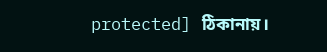protected] ঠিকানায়।